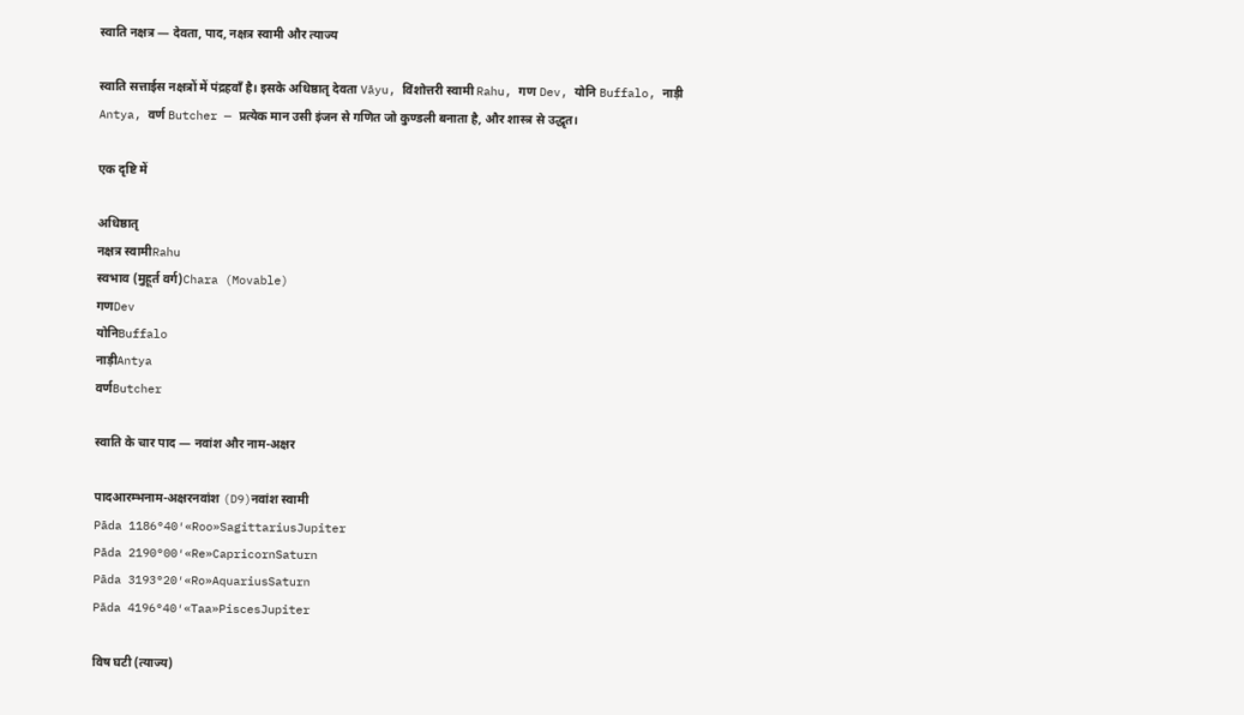स्वाति नक्षत्र — देवता, पाद, नक्षत्र स्वामी और त्याज्य

स्वाति सत्ताईस नक्षत्रों में पंद्रहवाँ है। इसके अधिष्ठातृ देवता Vāyu, विंशोत्तरी स्वामी Rahu, गण Dev, योनि Buffalo, नाड़ी Antya, वर्ण Butcher — प्रत्येक मान उसी इंजन से गणित जो कुण्डली बनाता है, और शास्त्र से उद्धृत।

एक दृष्टि में

अधिष्ठातृ
नक्षत्र स्वामीRahu
स्वभाव (मुहूर्त वर्ग)Chara (Movable)
गणDev
योनिBuffalo
नाड़ीAntya
वर्णButcher

स्वाति के चार पाद — नवांश और नाम-अक्षर

पादआरम्भनाम-अक्षरनवांश (D9)नवांश स्वामी
Pāda 1186°40′«Roo»SagittariusJupiter
Pāda 2190°00′«Re»CapricornSaturn
Pāda 3193°20′«Ro»AquariusSaturn
Pāda 4196°40′«Taa»PiscesJupiter

विष घटी (त्याज्य)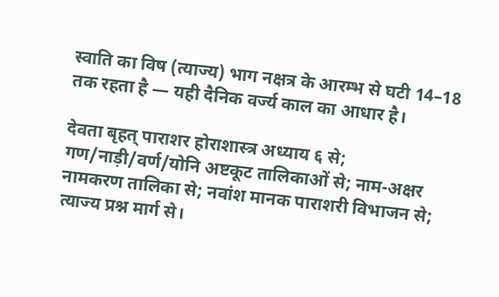स्वाति का विष (त्याज्य) भाग नक्षत्र के आरम्भ से घटी 14–18 तक रहता है — यही दैनिक वर्ज्य काल का आधार है।

देवता बृहत् पाराशर होराशास्त्र अध्याय ६ से; गण/नाड़ी/वर्ण/योनि अष्टकूट तालिकाओं से; नाम-अक्षर नामकरण तालिका से; नवांश मानक पाराशरी विभाजन से; त्याज्य प्रश्न मार्ग से।